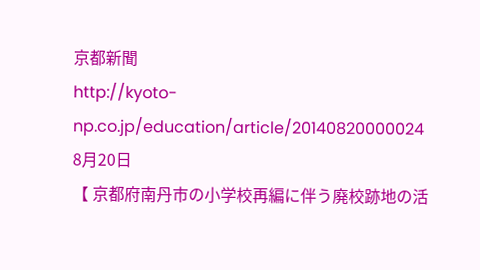京都新聞
http://kyoto-np.co.jp/education/article/20140820000024
8月20日
【 京都府南丹市の小学校再編に伴う廃校跡地の活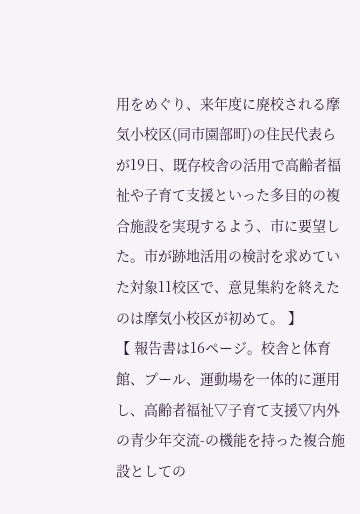用をめぐり、来年度に廃校される摩気小校区(同市園部町)の住民代表らが19日、既存校舎の活用で高齢者福祉や子育て支援といった多目的の複合施設を実現するよう、市に要望した。市が跡地活用の検討を求めていた対象11校区で、意見集約を終えたのは摩気小校区が初めて。 】
【 報告書は16ページ。校舎と体育館、プール、運動場を一体的に運用し、高齢者福祉▽子育て支援▽内外の青少年交流-の機能を持った複合施設としての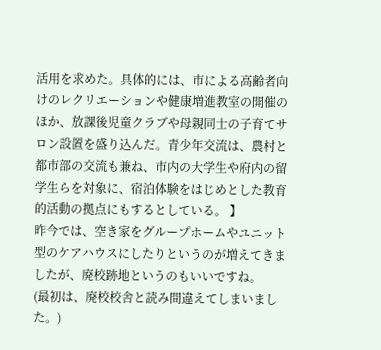活用を求めた。具体的には、市による高齢者向けのレクリエーションや健康増進教室の開催のほか、放課後児童クラブや母親同士の子育てサロン設置を盛り込んだ。青少年交流は、農村と都市部の交流も兼ね、市内の大学生や府内の留学生らを対象に、宿泊体験をはじめとした教育的活動の拠点にもするとしている。 】
昨今では、空き家をグループホームやユニット型のケアハウスにしたりというのが増えてきましたが、廃校跡地というのもいいですね。
(最初は、廃校校舎と読み間違えてしまいました。)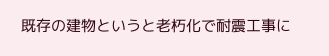既存の建物というと老朽化で耐震工事に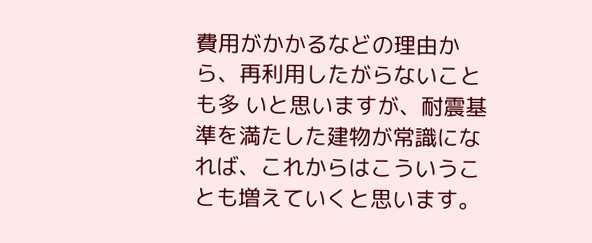費用がかかるなどの理由から、再利用したがらないことも多 いと思いますが、耐震基準を満たした建物が常識になれば、これからはこういうことも増えていくと思います。